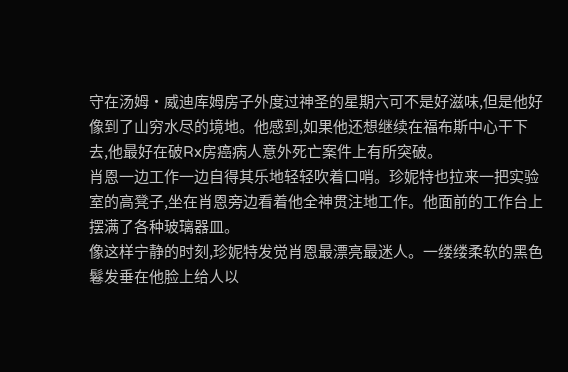守在汤姆·威迪库姆房子外度过神圣的星期六可不是好滋味,但是他好像到了山穷水尽的境地。他感到,如果他还想继续在福布斯中心干下去,他最好在破Rx房癌病人意外死亡案件上有所突破。
肖恩一边工作一边自得其乐地轻轻吹着口哨。珍妮特也拉来一把实验室的高凳子,坐在肖恩旁边看着他全神贯注地工作。他面前的工作台上摆满了各种玻璃器皿。
像这样宁静的时刻,珍妮特发觉肖恩最漂亮最迷人。一缕缕柔软的黑色鬈发垂在他脸上给人以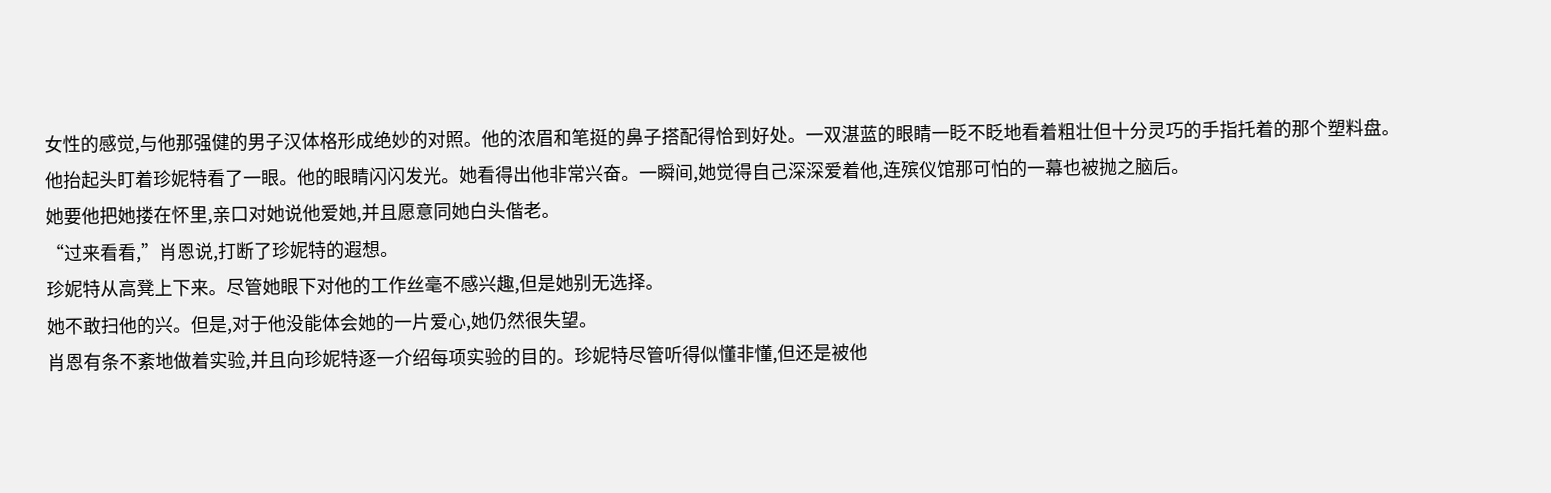女性的感觉,与他那强健的男子汉体格形成绝妙的对照。他的浓眉和笔挺的鼻子搭配得恰到好处。一双湛蓝的眼睛一眨不眨地看着粗壮但十分灵巧的手指托着的那个塑料盘。
他抬起头盯着珍妮特看了一眼。他的眼睛闪闪发光。她看得出他非常兴奋。一瞬间,她觉得自己深深爱着他,连殡仪馆那可怕的一幕也被抛之脑后。
她要他把她搂在怀里,亲口对她说他爱她,并且愿意同她白头偕老。
“过来看看,”肖恩说,打断了珍妮特的遐想。
珍妮特从高凳上下来。尽管她眼下对他的工作丝毫不感兴趣,但是她别无选择。
她不敢扫他的兴。但是,对于他没能体会她的一片爱心,她仍然很失望。
肖恩有条不紊地做着实验,并且向珍妮特逐一介绍每项实验的目的。珍妮特尽管听得似懂非懂,但还是被他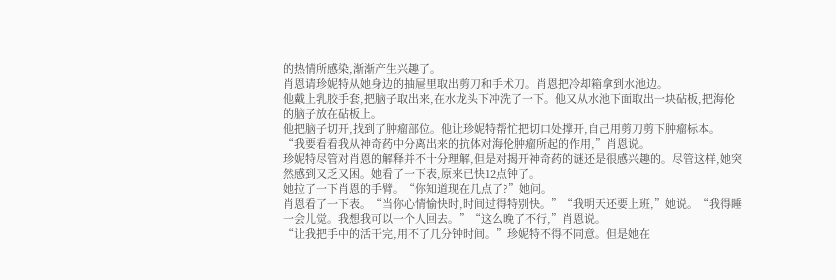的热情所感染,渐渐产生兴趣了。
肖恩请珍妮特从她身边的抽屉里取出剪刀和手术刀。肖恩把冷却箱拿到水池边。
他戴上乳胶手套,把脑子取出来,在水龙头下冲洗了一下。他又从水池下面取出一块砧板,把海伦的脑子放在砧板上。
他把脑子切开,找到了肿瘤部位。他让珍妮特帮忙把切口处撑开,自己用剪刀剪下肿瘤标本。
“我要看看我从神奇药中分离出来的抗体对海伦肿瘤所起的作用,”肖恩说。
珍妮特尽管对肖恩的解释并不十分理解,但是对揭开神奇药的谜还是很感兴趣的。尽管这样,她突然感到又乏又困。她看了一下表,原来已快12点钟了。
她拉了一下肖恩的手臂。“你知道现在几点了?”她问。
肖恩看了一下表。“当你心情愉快时,时间过得特别快。”“我明天还要上班,”她说。“我得睡一会儿觉。我想我可以一个人回去。”“这么晚了不行,”肖恩说。
“让我把手中的活干完,用不了几分钟时间。”珍妮特不得不同意。但是她在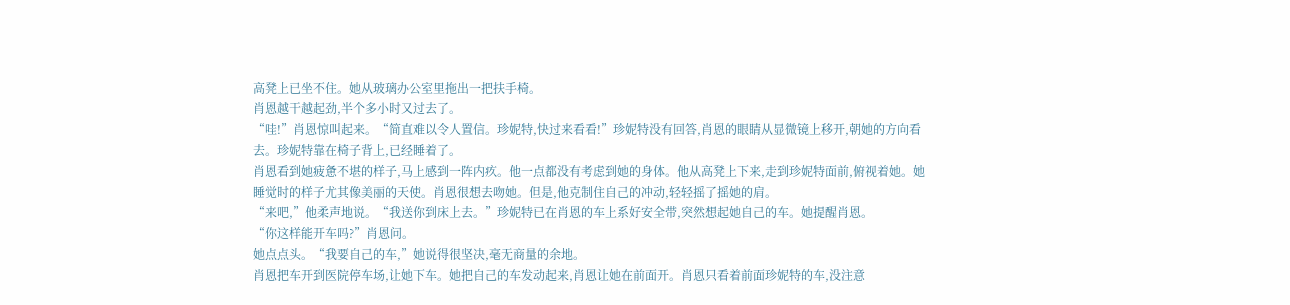高凳上已坐不住。她从玻璃办公室里拖出一把扶手椅。
肖恩越干越起劲,半个多小时又过去了。
“哇!”肖恩惊叫起来。“简直难以令人置信。珍妮特,快过来看看!”珍妮特没有回答,肖恩的眼睛从显微镜上移开,朝她的方向看去。珍妮特靠在椅子背上,已经睡着了。
肖恩看到她疲惫不堪的样子,马上感到一阵内疚。他一点都没有考虑到她的身体。他从高凳上下来,走到珍妮特面前,俯视着她。她睡觉时的样子尤其像美丽的天使。肖恩很想去吻她。但是,他克制住自己的冲动,轻轻摇了摇她的肩。
“来吧,”他柔声地说。“我送你到床上去。”珍妮特已在肖恩的车上系好安全带,突然想起她自己的车。她提醒肖恩。
“你这样能开车吗?”肖恩问。
她点点头。“我要自己的车,”她说得很坚决,毫无商量的余地。
肖恩把车开到医院停车场,让她下车。她把自己的车发动起来,肖恩让她在前面开。肖恩只看着前面珍妮特的车,没注意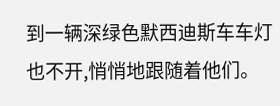到一辆深绿色默西迪斯车车灯也不开,悄悄地跟随着他们。